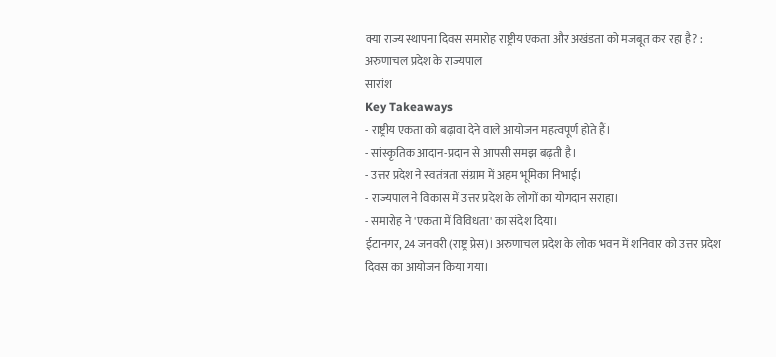क्या राज्य स्थापना दिवस समारोह राष्ट्रीय एकता और अखंडता को मजबूत कर रहा है? : अरुणाचल प्रदेश के राज्यपाल
सारांश
Key Takeaways
- राष्ट्रीय एकता को बढ़ावा देने वाले आयोजन महत्वपूर्ण होते हैं।
- सांस्कृतिक आदान-प्रदान से आपसी समझ बढ़ती है।
- उत्तर प्रदेश ने स्वतंत्रता संग्राम में अहम भूमिका निभाई।
- राज्यपाल ने विकास में उत्तर प्रदेश के लोगों का योगदान सराहा।
- समारोह ने 'एकता में विविधता' का संदेश दिया।
ईटानगर, 24 जनवरी (राष्ट्र प्रेस)। अरुणाचल प्रदेश के लोक भवन में शनिवार को उत्तर प्रदेश दिवस का आयोजन किया गया।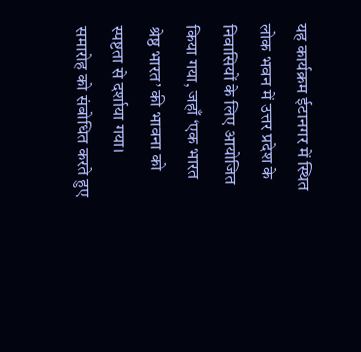यह कार्यक्रम ईटानगर में स्थित लोक भवन में उत्तर प्रदेश के निवासियों के लिए आयोजित किया गया, जहाँ ‘एक भारत श्रेष्ठ भारत’ की भावना को स्पष्टता से दर्शाया गया।
समारोह को संबोधित करते हुए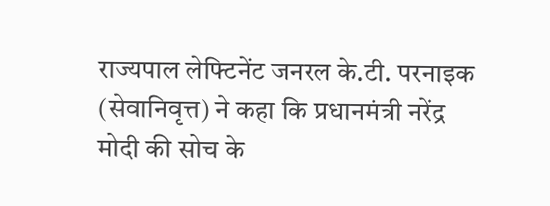राज्यपाल लेफ्टिनेंट जनरल के.टी. परनाइक (सेवानिवृत्त) ने कहा कि प्रधानमंत्री नरेंद्र मोदी की सोच के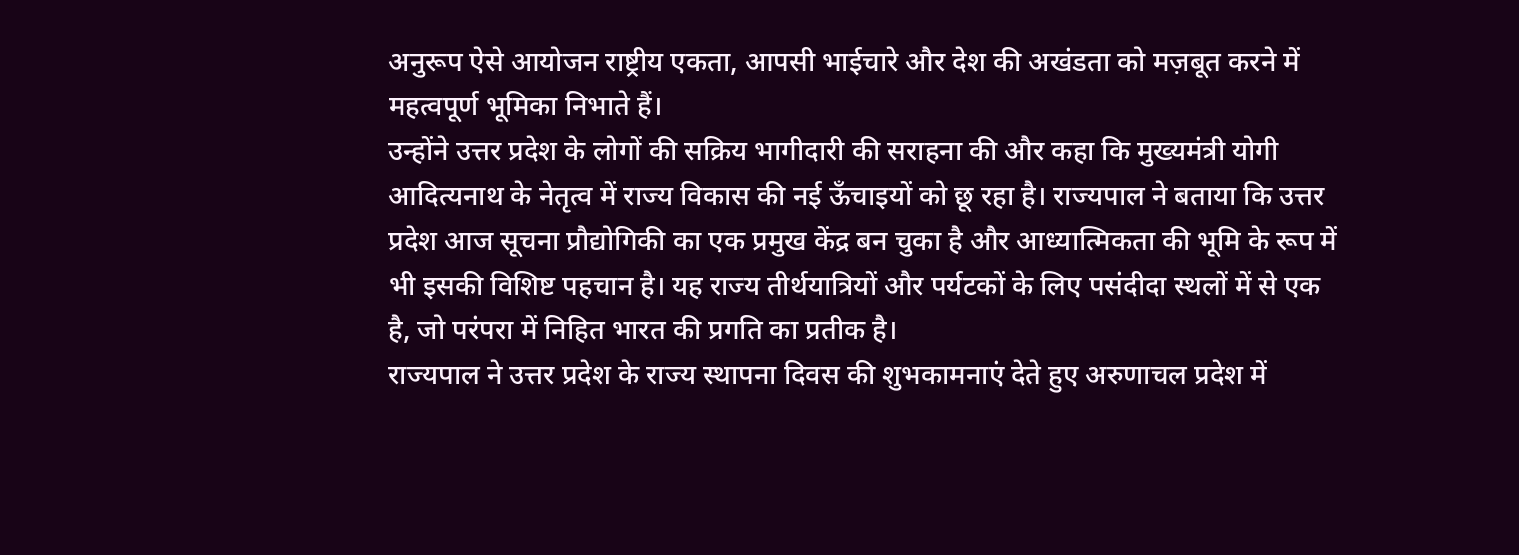अनुरूप ऐसे आयोजन राष्ट्रीय एकता, आपसी भाईचारे और देश की अखंडता को मज़बूत करने में महत्वपूर्ण भूमिका निभाते हैं।
उन्होंने उत्तर प्रदेश के लोगों की सक्रिय भागीदारी की सराहना की और कहा कि मुख्यमंत्री योगी आदित्यनाथ के नेतृत्व में राज्य विकास की नई ऊँचाइयों को छू रहा है। राज्यपाल ने बताया कि उत्तर प्रदेश आज सूचना प्रौद्योगिकी का एक प्रमुख केंद्र बन चुका है और आध्यात्मिकता की भूमि के रूप में भी इसकी विशिष्ट पहचान है। यह राज्य तीर्थयात्रियों और पर्यटकों के लिए पसंदीदा स्थलों में से एक है, जो परंपरा में निहित भारत की प्रगति का प्रतीक है।
राज्यपाल ने उत्तर प्रदेश के राज्य स्थापना दिवस की शुभकामनाएं देते हुए अरुणाचल प्रदेश में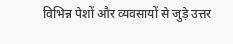विभिन्न पेशों और व्यवसायों से जुड़े उत्तर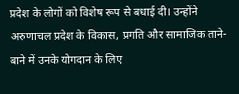प्रदेश के लोगों को विशेष रूप से बधाई दी। उन्होंने अरुणाचल प्रदेश के विकास, प्रगति और सामाजिक ताने-बाने में उनके योगदान के लिए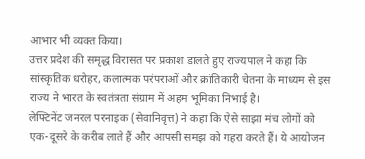आभार भी व्यक्त किया।
उत्तर प्रदेश की समृद्ध विरासत पर प्रकाश डालते हुए राज्यपाल ने कहा कि सांस्कृतिक धरोहर, कलात्मक परंपराओं और क्रांतिकारी चेतना के माध्यम से इस राज्य ने भारत के स्वतंत्रता संग्राम में अहम भूमिका निभाई है।
लेफ्टिनेंट जनरल परनाइक (सेवानिवृत्त) ने कहा कि ऐसे साझा मंच लोगों को एक-दूसरे के करीब लाते हैं और आपसी समझ को गहरा करते हैं। ये आयोजन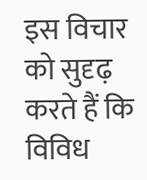इस विचार को सुदृढ़ करते हैं कि विविध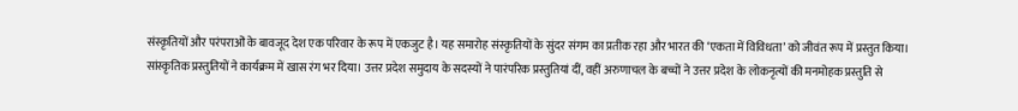संस्कृतियों और परंपराओं के बावजूद देश एक परिवार के रूप में एकजुट है। यह समारोह संस्कृतियों के सुंदर संगम का प्रतीक रहा और भारत की ‘एकता में विविधता’ को जीवंत रूप में प्रस्तुत किया।
सांस्कृतिक प्रस्तुतियों ने कार्यक्रम में खास रंग भर दिया। उत्तर प्रदेश समुदाय के सदस्यों ने पारंपरिक प्रस्तुतियां दीं, वहीं अरुणाचल के बच्चों ने उत्तर प्रदेश के लोकनृत्यों की मनमोहक प्रस्तुति से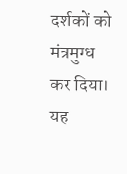दर्शकों को मंत्रमुग्ध कर दिया। यह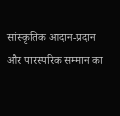सांस्कृतिक आदान-प्रदान और पारस्परिक सम्मान का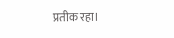प्रतीक रहा।